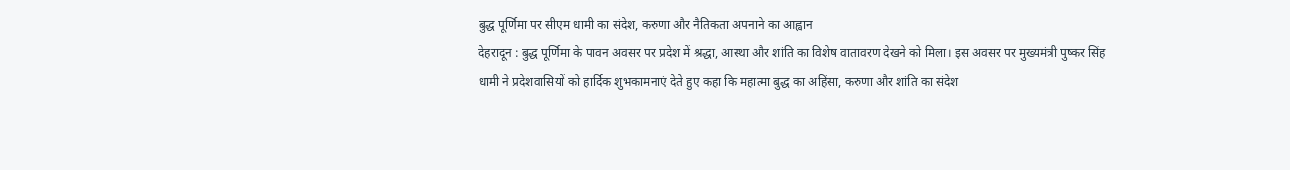बुद्ध पूर्णिमा पर सीएम धामी का संदेश, करुणा और नैतिकता अपनाने का आह्वान
देहरादून : बुद्ध पूर्णिमा के पावन अवसर पर प्रदेश में श्रद्धा, आस्था और शांति का विशेष वातावरण देखने को मिला। इस अवसर पर मुख्यमंत्री पुष्कर सिंह धामी ने प्रदेशवासियों को हार्दिक शुभकामनाएं देते हुए कहा कि महात्मा बुद्ध का अहिंसा, करुणा और शांति का संदेश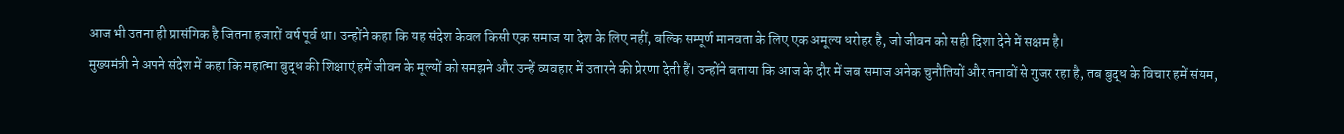आज भी उतना ही प्रासंगिक है जितना हजारों वर्ष पूर्व था। उन्होंने कहा कि यह संदेश केवल किसी एक समाज या देश के लिए नहीं, बल्कि सम्पूर्ण मानवता के लिए एक अमूल्य धरोहर है, जो जीवन को सही दिशा देने में सक्षम है।
मुख्यमंत्री ने अपने संदेश में कहा कि महात्मा बुद्ध की शिक्षाएं हमें जीवन के मूल्यों को समझने और उन्हें व्यवहार में उतारने की प्रेरणा देती हैं। उन्होंने बताया कि आज के दौर में जब समाज अनेक चुनौतियों और तनावों से गुजर रहा है, तब बुद्ध के विचार हमें संयम,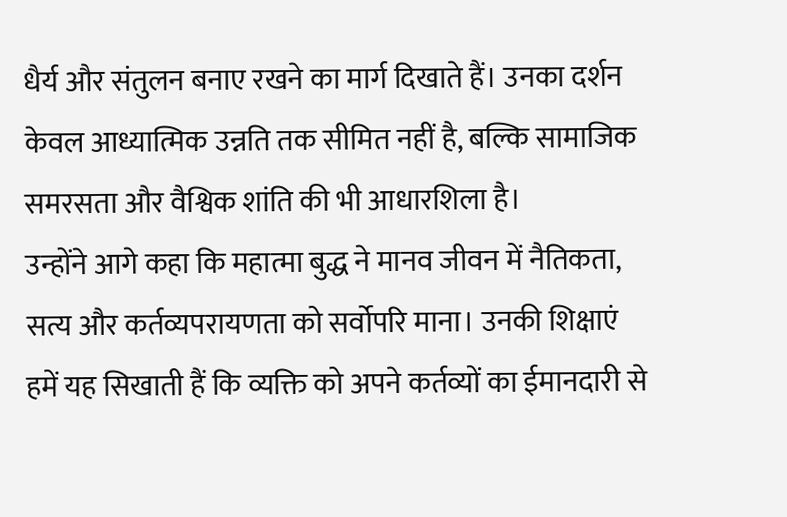धैर्य और संतुलन बनाए रखने का मार्ग दिखाते हैं। उनका दर्शन केवल आध्यात्मिक उन्नति तक सीमित नहीं है, बल्कि सामाजिक समरसता और वैश्विक शांति की भी आधारशिला है।
उन्होंने आगे कहा कि महात्मा बुद्ध ने मानव जीवन में नैतिकता, सत्य और कर्तव्यपरायणता को सर्वोपरि माना। उनकी शिक्षाएं हमें यह सिखाती हैं कि व्यक्ति को अपने कर्तव्यों का ईमानदारी से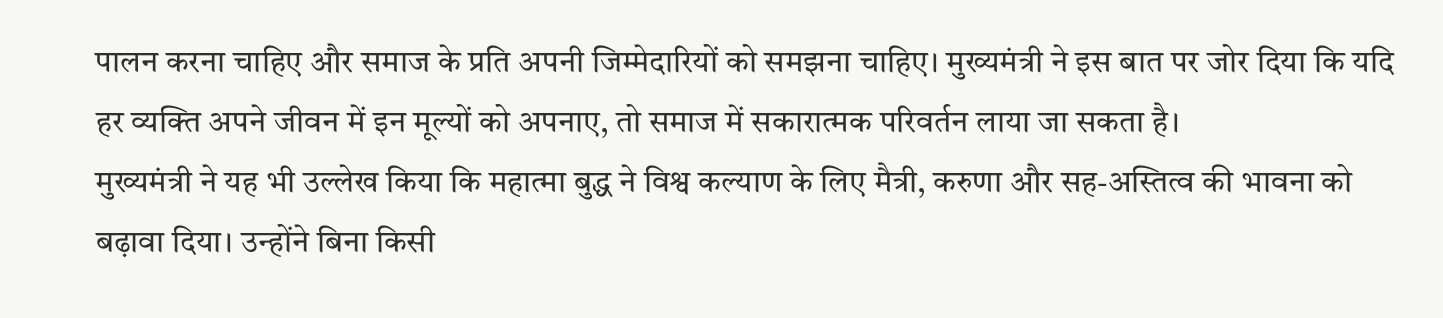पालन करना चाहिए और समाज के प्रति अपनी जिम्मेदारियों को समझना चाहिए। मुख्यमंत्री ने इस बात पर जोर दिया कि यदि हर व्यक्ति अपने जीवन में इन मूल्यों को अपनाए, तो समाज में सकारात्मक परिवर्तन लाया जा सकता है।
मुख्यमंत्री ने यह भी उल्लेख किया कि महात्मा बुद्ध ने विश्व कल्याण के लिए मैत्री, करुणा और सह-अस्तित्व की भावना को बढ़ावा दिया। उन्होंने बिना किसी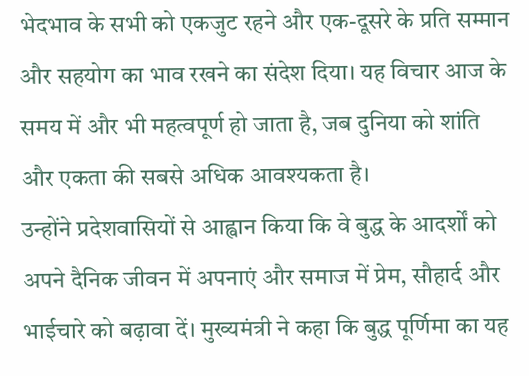भेदभाव के सभी को एकजुट रहने और एक-दूसरे के प्रति सम्मान और सहयोग का भाव रखने का संदेश दिया। यह विचार आज के समय में और भी महत्वपूर्ण हो जाता है, जब दुनिया को शांति और एकता की सबसे अधिक आवश्यकता है।
उन्होंने प्रदेशवासियों से आह्वान किया कि वे बुद्ध के आदर्शों को अपने दैनिक जीवन में अपनाएं और समाज में प्रेम, सौहार्द और भाईचारे को बढ़ावा दें। मुख्यमंत्री ने कहा कि बुद्ध पूर्णिमा का यह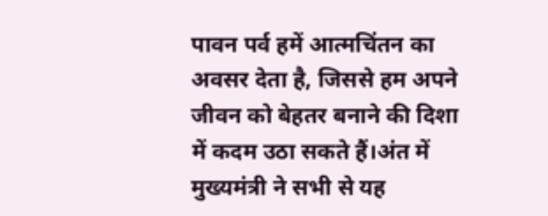पावन पर्व हमें आत्मचिंतन का अवसर देता है, जिससे हम अपने जीवन को बेहतर बनाने की दिशा में कदम उठा सकते हैं।अंत में मुख्यमंत्री ने सभी से यह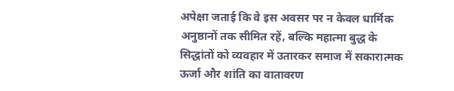अपेक्षा जताई कि वे इस अवसर पर न केवल धार्मिक अनुष्ठानों तक सीमित रहें, बल्कि महात्मा बुद्ध के सिद्धांतों को व्यवहार में उतारकर समाज में सकारात्मक ऊर्जा और शांति का वातावरण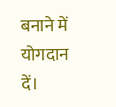बनाने में योगदान दें।